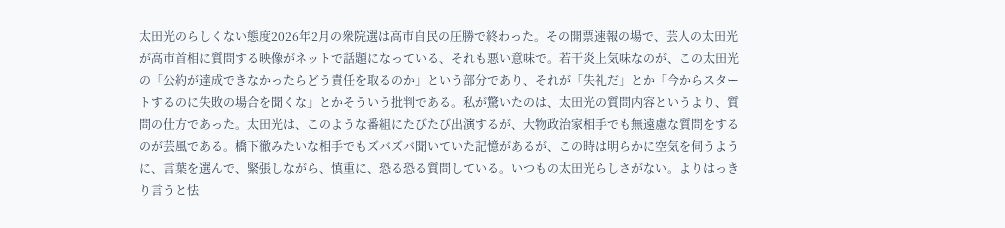太田光のらしくない態度2026年2月の衆院選は高市自民の圧勝で終わった。その開票速報の場で、芸人の太田光が高市首相に質問する映像がネットで話題になっている、それも悪い意味で。若干炎上気味なのが、この太田光の「公約が達成できなかったらどう責任を取るのか」という部分であり、それが「失礼だ」とか「今からスタートするのに失敗の場合を聞くな」とかそういう批判である。私が驚いたのは、太田光の質問内容というより、質問の仕方であった。太田光は、このような番組にたびたび出演するが、大物政治家相手でも無遠慮な質問をするのが芸風である。橋下徹みたいな相手でもズバズバ聞いていた記憶があるが、この時は明らかに空気を伺うように、言葉を選んで、緊張しながら、慎重に、恐る恐る質問している。いつもの太田光らしさがない。よりはっきり言うと怯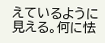えているように見える。何に怯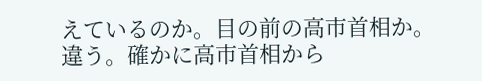えているのか。目の前の高市首相か。違う。確かに高市首相から